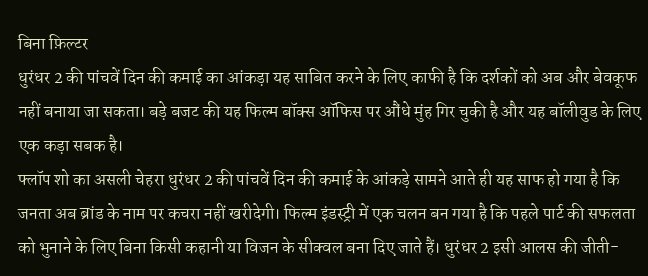बिना फ़िल्टर
धुरंधर 2 की पांचवें दिन की कमाई का आंकड़ा यह साबित करने के लिए काफी है कि दर्शकों को अब और बेवकूफ नहीं बनाया जा सकता। बड़े बजट की यह फिल्म बॉक्स ऑफिस पर औंधे मुंह गिर चुकी है और यह बॉलीवुड के लिए एक कड़ा सबक है।
फ्लॉप शो का असली चेहरा धुरंधर 2 की पांचवें दिन की कमाई के आंकड़े सामने आते ही यह साफ हो गया है कि जनता अब ब्रांड के नाम पर कचरा नहीं खरीदेगी। फिल्म इंडस्ट्री में एक चलन बन गया है कि पहले पार्ट की सफलता को भुनाने के लिए बिना किसी कहानी या विजन के सीक्वल बना दिए जाते हैं। धुरंधर 2 इसी आलस की जीती-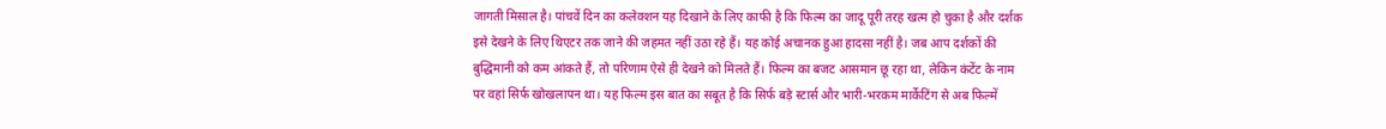जागती मिसाल है। पांचवें दिन का कलेक्शन यह दिखाने के लिए काफी है कि फिल्म का जादू पूरी तरह खत्म हो चुका है और दर्शक इसे देखने के लिए थिएटर तक जाने की जहमत नहीं उठा रहे हैं। यह कोई अचानक हुआ हादसा नहीं है। जब आप दर्शकों की बुद्धिमानी को कम आंकते हैं, तो परिणाम ऐसे ही देखने को मिलते हैं। फिल्म का बजट आसमान छू रहा था, लेकिन कंटेंट के नाम पर वहां सिर्फ खोखलापन था। यह फिल्म इस बात का सबूत है कि सिर्फ बड़े स्टार्स और भारी-भरकम मार्केटिंग से अब फिल्में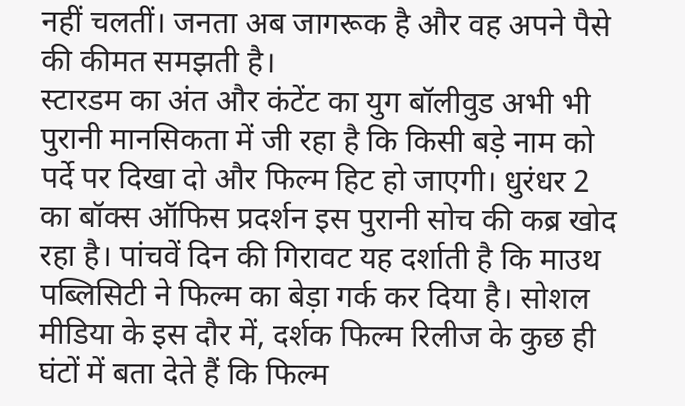नहीं चलतीं। जनता अब जागरूक है और वह अपने पैसे की कीमत समझती है।
स्टारडम का अंत और कंटेंट का युग बॉलीवुड अभी भी पुरानी मानसिकता में जी रहा है कि किसी बड़े नाम को पर्दे पर दिखा दो और फिल्म हिट हो जाएगी। धुरंधर 2 का बॉक्स ऑफिस प्रदर्शन इस पुरानी सोच की कब्र खोद रहा है। पांचवें दिन की गिरावट यह दर्शाती है कि माउथ पब्लिसिटी ने फिल्म का बेड़ा गर्क कर दिया है। सोशल मीडिया के इस दौर में, दर्शक फिल्म रिलीज के कुछ ही घंटों में बता देते हैं कि फिल्म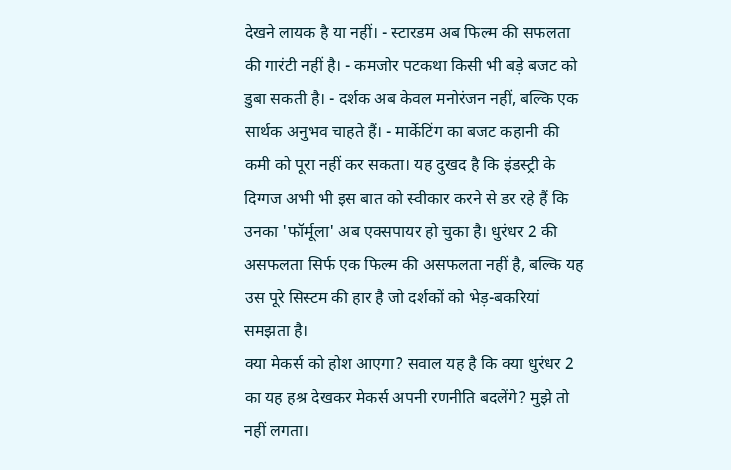देखने लायक है या नहीं। - स्टारडम अब फिल्म की सफलता की गारंटी नहीं है। - कमजोर पटकथा किसी भी बड़े बजट को डुबा सकती है। - दर्शक अब केवल मनोरंजन नहीं, बल्कि एक सार्थक अनुभव चाहते हैं। - मार्केटिंग का बजट कहानी की कमी को पूरा नहीं कर सकता। यह दुखद है कि इंडस्ट्री के दिग्गज अभी भी इस बात को स्वीकार करने से डर रहे हैं कि उनका 'फॉर्मूला' अब एक्सपायर हो चुका है। धुरंधर 2 की असफलता सिर्फ एक फिल्म की असफलता नहीं है, बल्कि यह उस पूरे सिस्टम की हार है जो दर्शकों को भेड़-बकरियां समझता है।
क्या मेकर्स को होश आएगा? सवाल यह है कि क्या धुरंधर 2 का यह हश्र देखकर मेकर्स अपनी रणनीति बदलेंगे? मुझे तो नहीं लगता।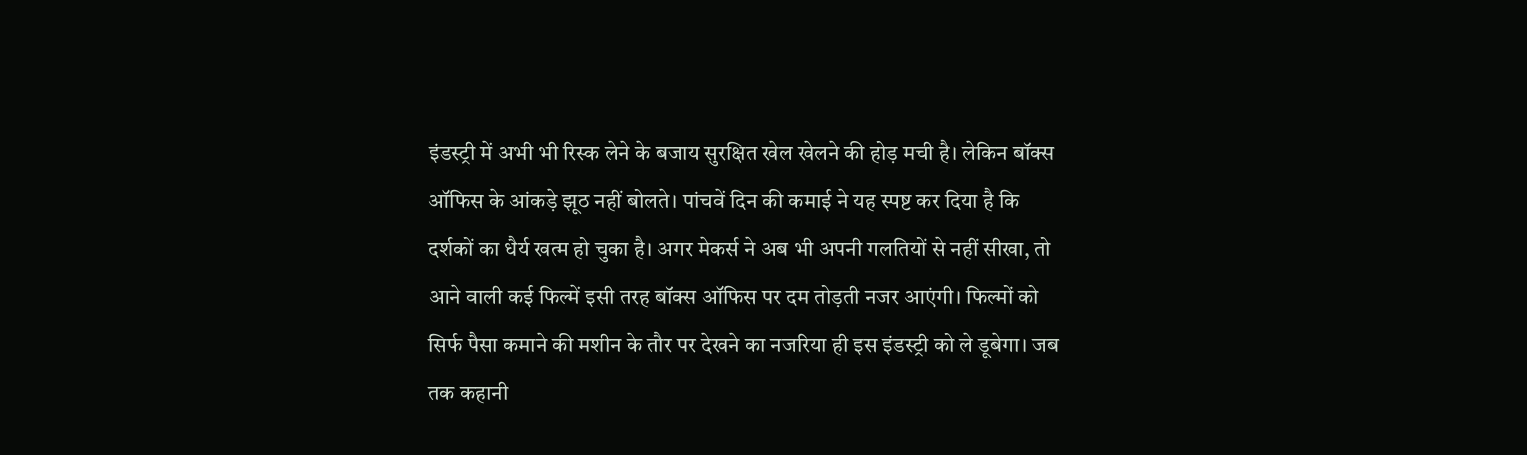इंडस्ट्री में अभी भी रिस्क लेने के बजाय सुरक्षित खेल खेलने की होड़ मची है। लेकिन बॉक्स ऑफिस के आंकड़े झूठ नहीं बोलते। पांचवें दिन की कमाई ने यह स्पष्ट कर दिया है कि दर्शकों का धैर्य खत्म हो चुका है। अगर मेकर्स ने अब भी अपनी गलतियों से नहीं सीखा, तो आने वाली कई फिल्में इसी तरह बॉक्स ऑफिस पर दम तोड़ती नजर आएंगी। फिल्मों को सिर्फ पैसा कमाने की मशीन के तौर पर देखने का नजरिया ही इस इंडस्ट्री को ले डूबेगा। जब तक कहानी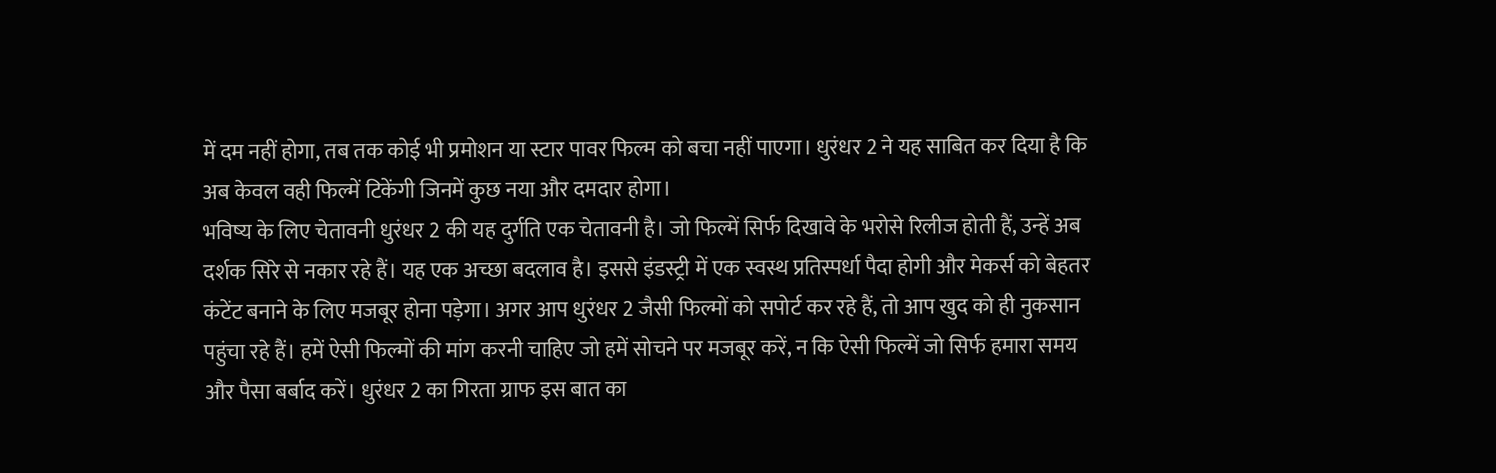में दम नहीं होगा, तब तक कोई भी प्रमोशन या स्टार पावर फिल्म को बचा नहीं पाएगा। धुरंधर 2 ने यह साबित कर दिया है कि अब केवल वही फिल्में टिकेंगी जिनमें कुछ नया और दमदार होगा।
भविष्य के लिए चेतावनी धुरंधर 2 की यह दुर्गति एक चेतावनी है। जो फिल्में सिर्फ दिखावे के भरोसे रिलीज होती हैं, उन्हें अब दर्शक सिरे से नकार रहे हैं। यह एक अच्छा बदलाव है। इससे इंडस्ट्री में एक स्वस्थ प्रतिस्पर्धा पैदा होगी और मेकर्स को बेहतर कंटेंट बनाने के लिए मजबूर होना पड़ेगा। अगर आप धुरंधर 2 जैसी फिल्मों को सपोर्ट कर रहे हैं, तो आप खुद को ही नुकसान पहुंचा रहे हैं। हमें ऐसी फिल्मों की मांग करनी चाहिए जो हमें सोचने पर मजबूर करें, न कि ऐसी फिल्में जो सिर्फ हमारा समय और पैसा बर्बाद करें। धुरंधर 2 का गिरता ग्राफ इस बात का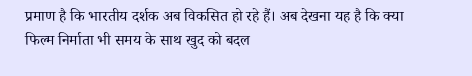प्रमाण है कि भारतीय दर्शक अब विकसित हो रहे हैं। अब देखना यह है कि क्या फिल्म निर्माता भी समय के साथ खुद को बदल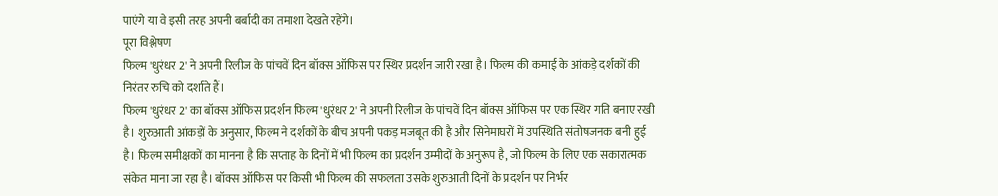पाएंगे या वे इसी तरह अपनी बर्बादी का तमाशा देखते रहेंगे।
पूरा विश्लेषण
फिल्म 'धुरंधर 2' ने अपनी रिलीज के पांचवें दिन बॉक्स ऑफिस पर स्थिर प्रदर्शन जारी रखा है। फिल्म की कमाई के आंकड़े दर्शकों की निरंतर रुचि को दर्शाते हैं।
फिल्म 'धुरंधर 2' का बॉक्स ऑफिस प्रदर्शन फिल्म 'धुरंधर 2' ने अपनी रिलीज के पांचवें दिन बॉक्स ऑफिस पर एक स्थिर गति बनाए रखी है। शुरुआती आंकड़ों के अनुसार, फिल्म ने दर्शकों के बीच अपनी पकड़ मजबूत की है और सिनेमाघरों में उपस्थिति संतोषजनक बनी हुई है। फिल्म समीक्षकों का मानना है कि सप्ताह के दिनों में भी फिल्म का प्रदर्शन उम्मीदों के अनुरूप है, जो फिल्म के लिए एक सकारात्मक संकेत माना जा रहा है। बॉक्स ऑफिस पर किसी भी फिल्म की सफलता उसके शुरुआती दिनों के प्रदर्शन पर निर्भर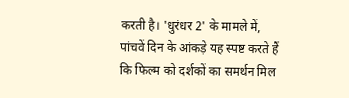करती है। 'धुरंधर 2' के मामले में, पांचवें दिन के आंकड़े यह स्पष्ट करते हैं कि फिल्म को दर्शकों का समर्थन मिल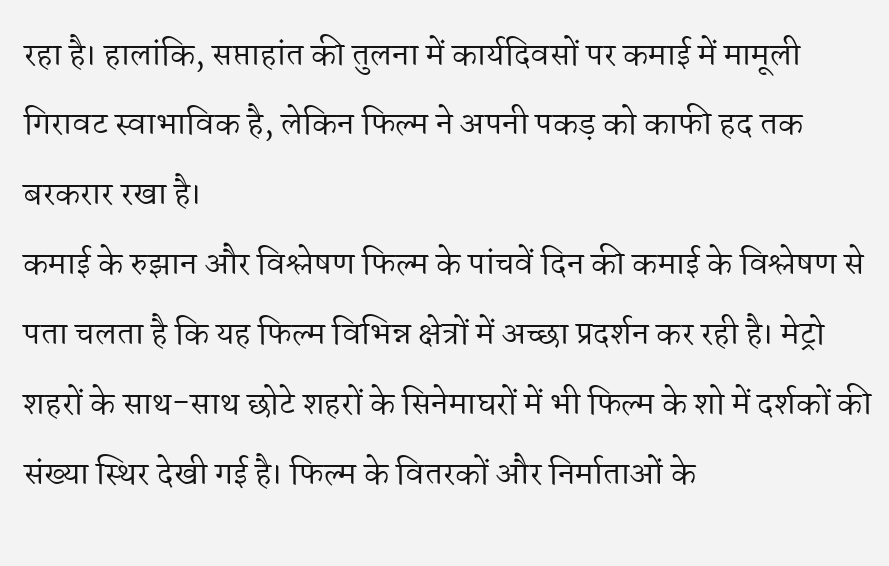रहा है। हालांकि, सप्ताहांत की तुलना में कार्यदिवसों पर कमाई में मामूली गिरावट स्वाभाविक है, लेकिन फिल्म ने अपनी पकड़ को काफी हद तक बरकरार रखा है।
कमाई के रुझान और विश्लेषण फिल्म के पांचवें दिन की कमाई के विश्लेषण से पता चलता है कि यह फिल्म विभिन्न क्षेत्रों में अच्छा प्रदर्शन कर रही है। मेट्रो शहरों के साथ-साथ छोटे शहरों के सिनेमाघरों में भी फिल्म के शो में दर्शकों की संख्या स्थिर देखी गई है। फिल्म के वितरकों और निर्माताओं के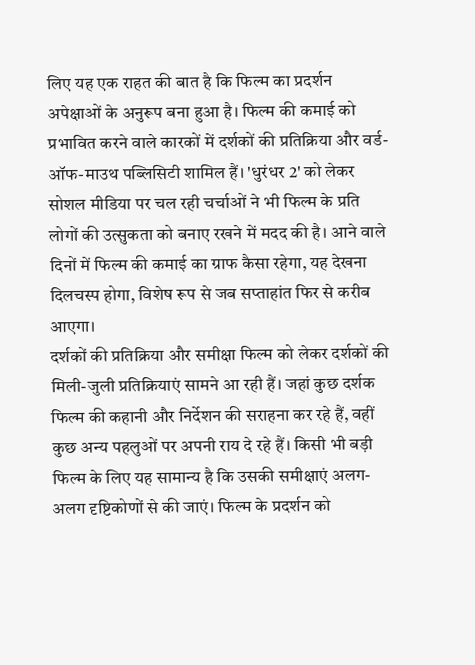लिए यह एक राहत की बात है कि फिल्म का प्रदर्शन अपेक्षाओं के अनुरूप बना हुआ है। फिल्म की कमाई को प्रभावित करने वाले कारकों में दर्शकों की प्रतिक्रिया और वर्ड-ऑफ-माउथ पब्लिसिटी शामिल हैं। 'धुरंधर 2' को लेकर सोशल मीडिया पर चल रही चर्चाओं ने भी फिल्म के प्रति लोगों की उत्सुकता को बनाए रखने में मदद की है। आने वाले दिनों में फिल्म की कमाई का ग्राफ कैसा रहेगा, यह देखना दिलचस्प होगा, विशेष रूप से जब सप्ताहांत फिर से करीब आएगा।
दर्शकों की प्रतिक्रिया और समीक्षा फिल्म को लेकर दर्शकों की मिली-जुली प्रतिक्रियाएं सामने आ रही हैं। जहां कुछ दर्शक फिल्म की कहानी और निर्देशन की सराहना कर रहे हैं, वहीं कुछ अन्य पहलुओं पर अपनी राय दे रहे हैं। किसी भी बड़ी फिल्म के लिए यह सामान्य है कि उसकी समीक्षाएं अलग-अलग दृष्टिकोणों से की जाएं। फिल्म के प्रदर्शन को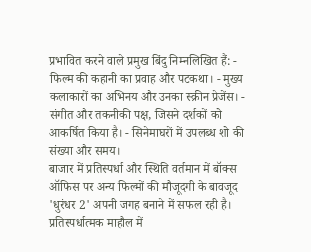प्रभावित करने वाले प्रमुख बिंदु निम्नलिखित हैं: - फिल्म की कहानी का प्रवाह और पटकथा। - मुख्य कलाकारों का अभिनय और उनका स्क्रीन प्रेजेंस। - संगीत और तकनीकी पक्ष, जिसने दर्शकों को आकर्षित किया है। - सिनेमाघरों में उपलब्ध शो की संख्या और समय।
बाजार में प्रतिस्पर्धा और स्थिति वर्तमान में बॉक्स ऑफिस पर अन्य फिल्मों की मौजूदगी के बावजूद 'धुरंधर 2' अपनी जगह बनाने में सफल रही है। प्रतिस्पर्धात्मक माहौल में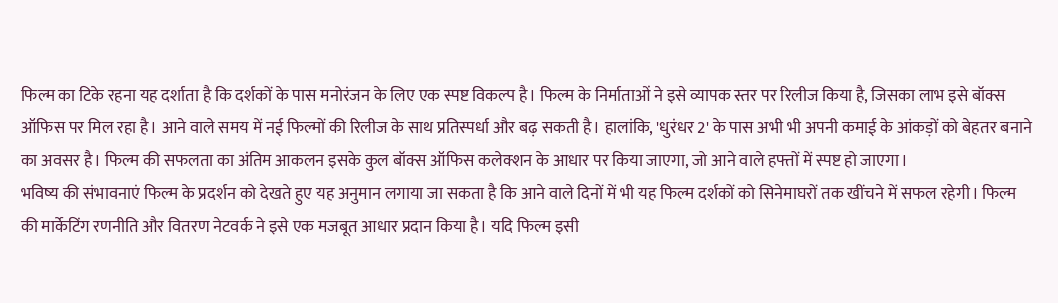फिल्म का टिके रहना यह दर्शाता है कि दर्शकों के पास मनोरंजन के लिए एक स्पष्ट विकल्प है। फिल्म के निर्माताओं ने इसे व्यापक स्तर पर रिलीज किया है, जिसका लाभ इसे बॉक्स ऑफिस पर मिल रहा है। आने वाले समय में नई फिल्मों की रिलीज के साथ प्रतिस्पर्धा और बढ़ सकती है। हालांकि, 'धुरंधर 2' के पास अभी भी अपनी कमाई के आंकड़ों को बेहतर बनाने का अवसर है। फिल्म की सफलता का अंतिम आकलन इसके कुल बॉक्स ऑफिस कलेक्शन के आधार पर किया जाएगा, जो आने वाले हफ्तों में स्पष्ट हो जाएगा।
भविष्य की संभावनाएं फिल्म के प्रदर्शन को देखते हुए यह अनुमान लगाया जा सकता है कि आने वाले दिनों में भी यह फिल्म दर्शकों को सिनेमाघरों तक खींचने में सफल रहेगी। फिल्म की मार्केटिंग रणनीति और वितरण नेटवर्क ने इसे एक मजबूत आधार प्रदान किया है। यदि फिल्म इसी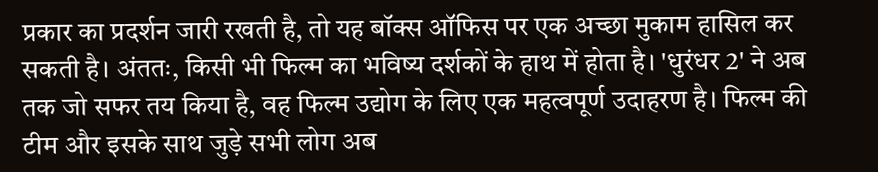प्रकार का प्रदर्शन जारी रखती है, तो यह बॉक्स ऑफिस पर एक अच्छा मुकाम हासिल कर सकती है। अंततः, किसी भी फिल्म का भविष्य दर्शकों के हाथ में होता है। 'धुरंधर 2' ने अब तक जो सफर तय किया है, वह फिल्म उद्योग के लिए एक महत्वपूर्ण उदाहरण है। फिल्म की टीम और इसके साथ जुड़े सभी लोग अब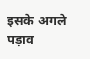इसके अगले पड़ाव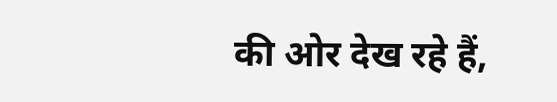की ओर देख रहे हैं,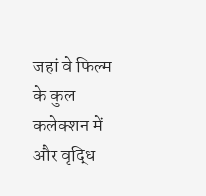जहां वे फिल्म के कुल कलेक्शन में और वृद्धि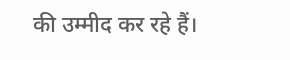की उम्मीद कर रहे हैं।